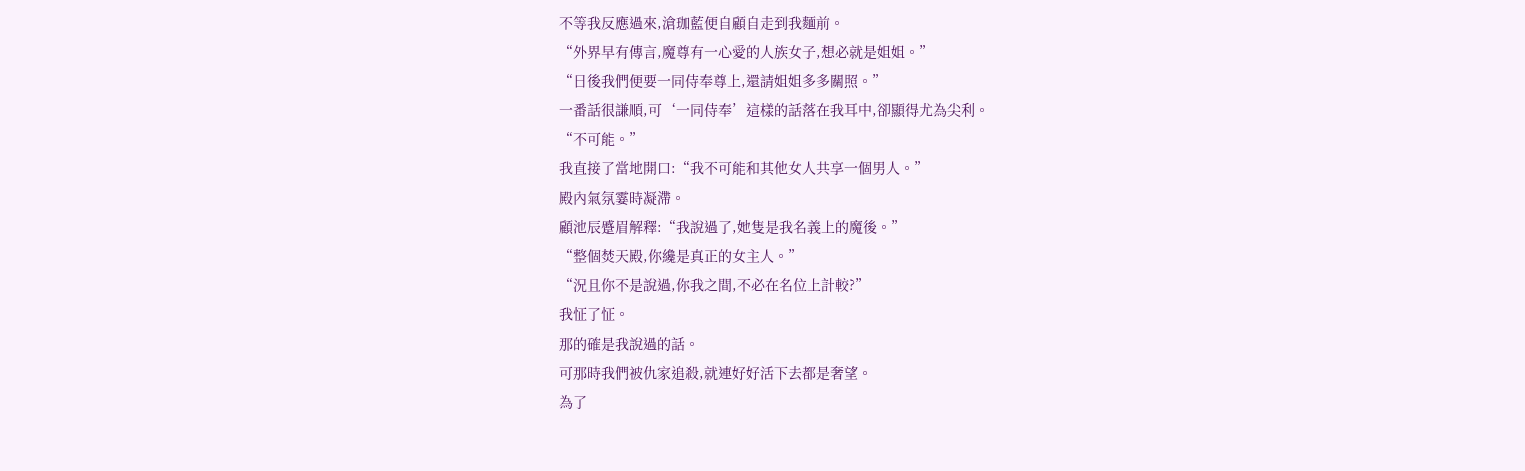不等我反應過來,滄珈藍便自顧自走到我麵前。
“外界早有傳言,魔尊有一心愛的人族女子,想必就是姐姐。”
“日後我們便要一同侍奉尊上,還請姐姐多多關照。”
一番話很謙順,可‘一同侍奉’這樣的話落在我耳中,卻顯得尤為尖利。
“不可能。”
我直接了當地開口:“我不可能和其他女人共享一個男人。”
殿內氣氛霎時凝滯。
顧池辰蹙眉解釋:“我說過了,她隻是我名義上的魔後。”
“整個焚天殿,你纔是真正的女主人。”
“況且你不是說過,你我之間,不必在名位上計較?”
我怔了怔。
那的確是我說過的話。
可那時我們被仇家追殺,就連好好活下去都是奢望。
為了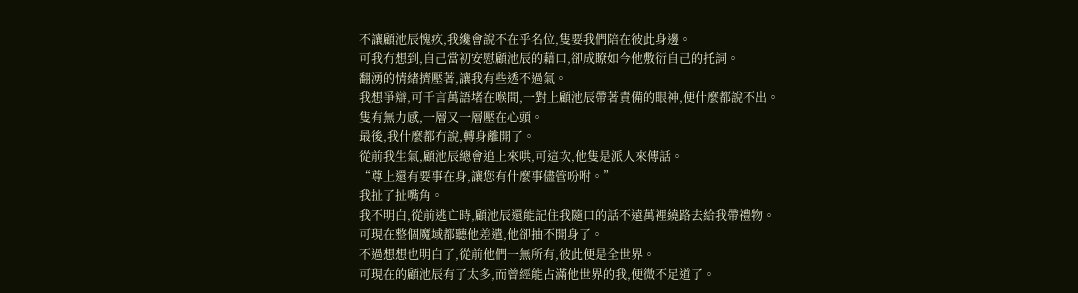不讓顧池辰愧疚,我纔會說不在乎名位,隻要我們陪在彼此身邊。
可我冇想到,自己當初安慰顧池辰的藉口,卻成瞭如今他敷衍自己的托詞。
翻湧的情緒擠壓著,讓我有些透不過氣。
我想爭辯,可千言萬語堵在喉間,一對上顧池辰帶著責備的眼神,便什麼都說不出。
隻有無力感,一層又一層壓在心頭。
最後,我什麼都冇說,轉身離開了。
從前我生氣,顧池辰總會追上來哄,可這次,他隻是派人來傳話。
“尊上還有要事在身,讓您有什麼事儘管吩咐。”
我扯了扯嘴角。
我不明白,從前逃亡時,顧池辰還能記住我隨口的話不遠萬裡繞路去給我帶禮物。
可現在整個魔域都聽他差遣,他卻抽不開身了。
不過想想也明白了,從前他們一無所有,彼此便是全世界。
可現在的顧池辰有了太多,而曾經能占滿他世界的我,便微不足道了。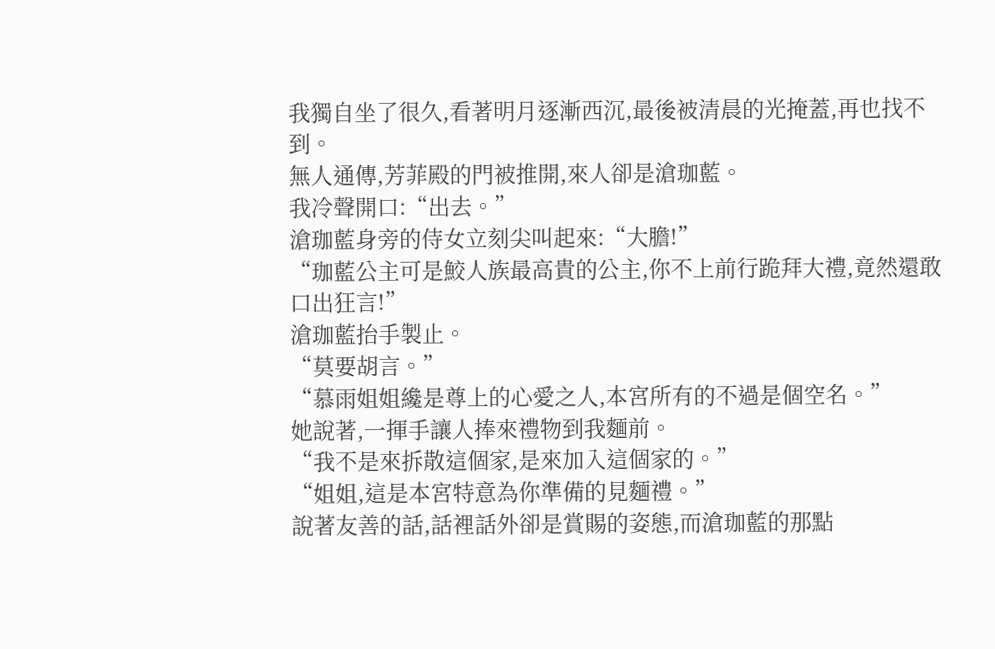我獨自坐了很久,看著明月逐漸西沉,最後被清晨的光掩蓋,再也找不到。
無人通傳,芳菲殿的門被推開,來人卻是滄珈藍。
我冷聲開口:“出去。”
滄珈藍身旁的侍女立刻尖叫起來:“大膽!”
“珈藍公主可是鮫人族最高貴的公主,你不上前行跪拜大禮,竟然還敢口出狂言!”
滄珈藍抬手製止。
“莫要胡言。”
“慕雨姐姐纔是尊上的心愛之人,本宮所有的不過是個空名。”
她說著,一揮手讓人捧來禮物到我麵前。
“我不是來拆散這個家,是來加入這個家的。”
“姐姐,這是本宮特意為你準備的見麵禮。”
說著友善的話,話裡話外卻是賞賜的姿態,而滄珈藍的那點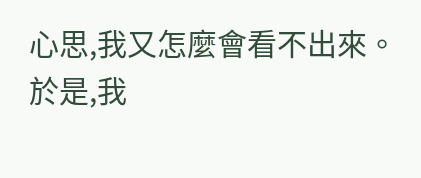心思,我又怎麼會看不出來。
於是,我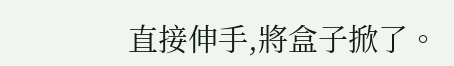直接伸手,將盒子掀了。